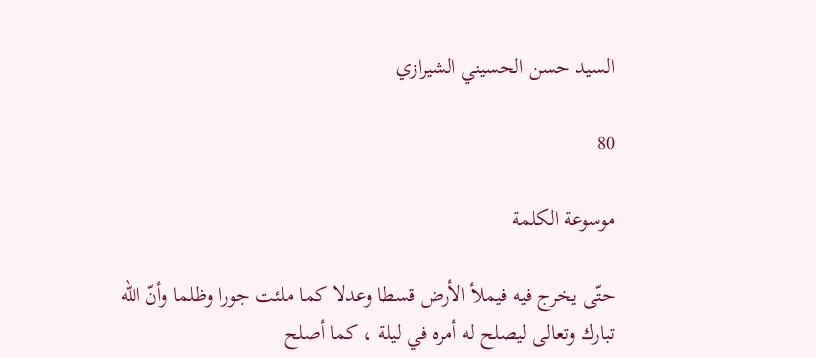السيد حسن الحسيني الشيرازي

80

موسوعة الكلمة

حتّى يخرج فيه فيملأ الأرض قسطا وعدلا كما ملئت جورا وظلما وأنّ اللّه تبارك وتعالى ليصلح له أمره في ليلة ، كما أصلح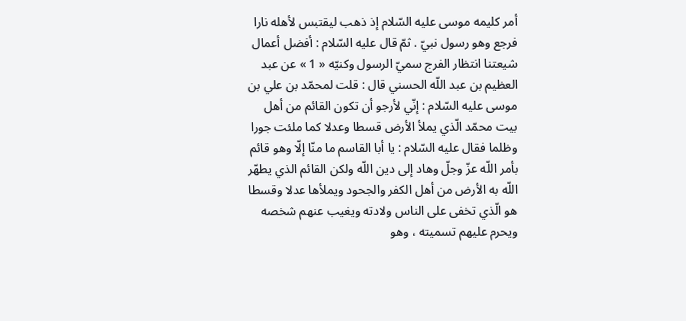أمر كليمه موسى عليه السّلام إذ ذهب ليقتبس لأهله نارا فرجع وهو رسول نبيّ . ثمّ قال عليه السّلام : أفضل أعمال شيعتنا انتظار الفرج سميّ الرسول وكنيّه « 1 » عن عبد العظيم بن عبد اللّه الحسني قال : قلت لمحمّد بن علي بن موسى عليه السّلام : إنّي لأرجو أن تكون القائم من أهل بيت محمّد الّذي يملأ الأرض قسطا وعدلا كما ملئت جورا وظلما فقال عليه السّلام : يا أبا القاسم ما منّا إلّا وهو قائم بأمر اللّه عزّ وجلّ وهاد إلى دين اللّه ولكن القائم الذي يطهّر اللّه به الأرض من أهل الكفر والجحود ويملأها عدلا وقسطا هو الّذي تخفى على الناس ولادته ويغيب عنهم شخصه ويحرم عليهم تسميته ، وهو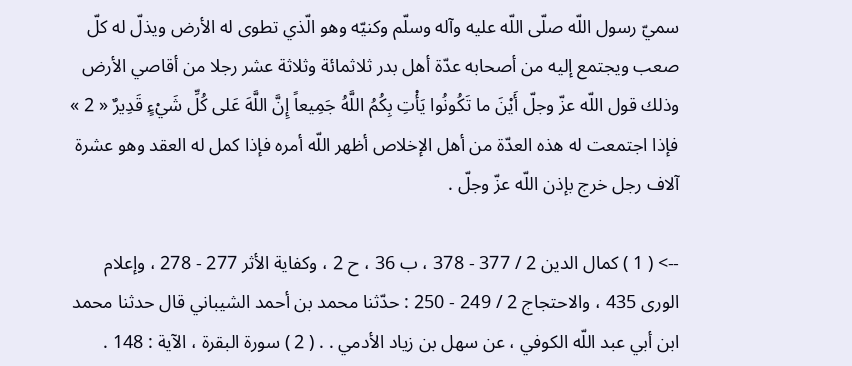سميّ رسول اللّه صلّى اللّه عليه وآله وسلّم وكنيّه وهو الّذي تطوى له الأرض ويذلّ له كلّ صعب ويجتمع إليه من أصحابه عدّة أهل بدر ثلاثمائة وثلاثة عشر رجلا من أقاصي الأرض وذلك قول اللّه عزّ وجلّ أَيْنَ ما تَكُونُوا يَأْتِ بِكُمُ اللَّهُ جَمِيعاً إِنَّ اللَّهَ عَلى كُلِّ شَيْءٍ قَدِيرٌ « 2 » فإذا اجتمعت له هذه العدّة من أهل الإخلاص أظهر اللّه أمره فإذا كمل له العقد وهو عشرة آلاف رجل خرج بإذن اللّه عزّ وجلّ .

--> ( 1 ) كمال الدين 2 / 377 - 378 ، ب 36 ، ح 2 ، وكفاية الأثر 277 - 278 ، وإعلام الورى 435 ، والاحتجاج 2 / 249 - 250 : حدّثنا محمد بن أحمد الشيباني قال حدثنا محمد ابن أبي عبد اللّه الكوفي ، عن سهل بن زياد الأدمي . . ( 2 ) سورة البقرة ، الآية : 148 .